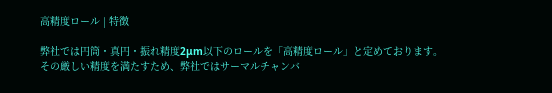高精度ロール | 特徴

弊社では円筒・真円・振れ精度2μm以下のロールを「高精度ロール」と定めております。
その厳しい精度を満たすため、弊社ではサーマルチャンバ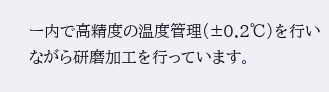ー内で高精度の温度管理(±0.2℃)を行いながら研磨加工を行っています。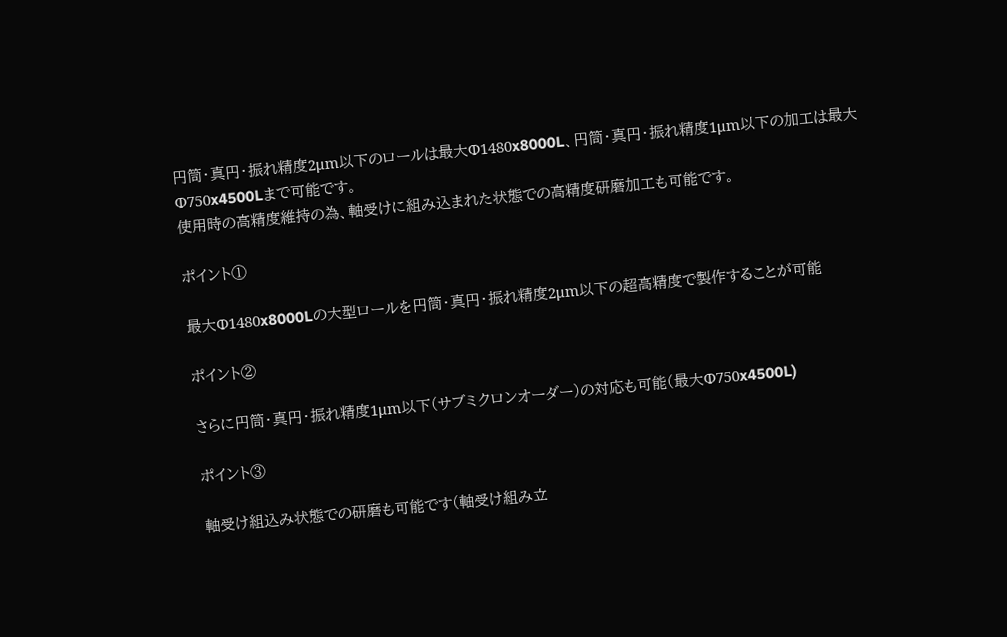円筒・真円・振れ精度2μm以下のロールは最大Φ1480x8000L、円筒・真円・振れ精度1μm以下の加工は最大Φ750x4500Lまで可能です。
使用時の高精度維持の為、軸受けに組み込まれた状態での高精度研磨加工も可能です。

ポイント①

最大Φ1480x8000Lの大型ロールを円筒・真円・振れ精度2μm以下の超高精度で製作することが可能

ポイント②

さらに円筒・真円・振れ精度1μm以下(サブミクロンオーダー)の対応も可能(最大Φ750x4500L)

ポイント③

軸受け組込み状態での研磨も可能です(軸受け組み立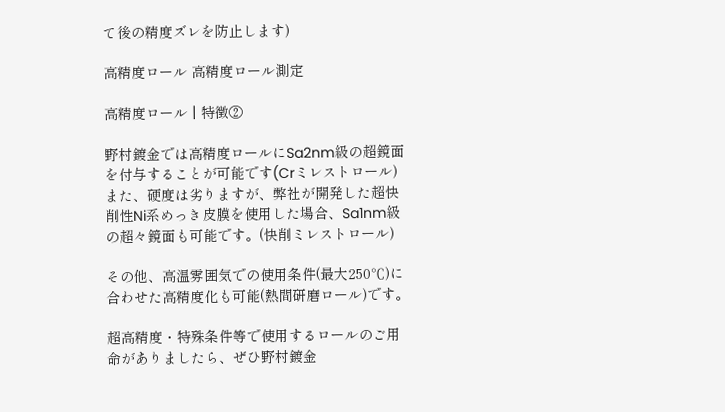て後の精度ズレを防止します)

高精度ロール 高精度ロール測定

高精度ロール | 特徴②

野村鍍金では高精度ロールにSa2nm級の超鏡面を付与することが可能です(Crミレストロール)
また、硬度は劣りますが、弊社が開発した超快削性Ni系めっき皮膜を使用した場合、Sa1nm級の超々鏡面も可能です。(快削ミレストロール)

その他、高温雰囲気での使用条件(最大250℃)に合わせた高精度化も可能(熱間研磨ロール)です。

超高精度・特殊条件等で使用するロールのご用命がありましたら、ぜひ野村鍍金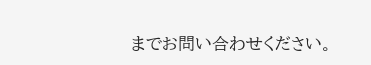までお問い合わせください。